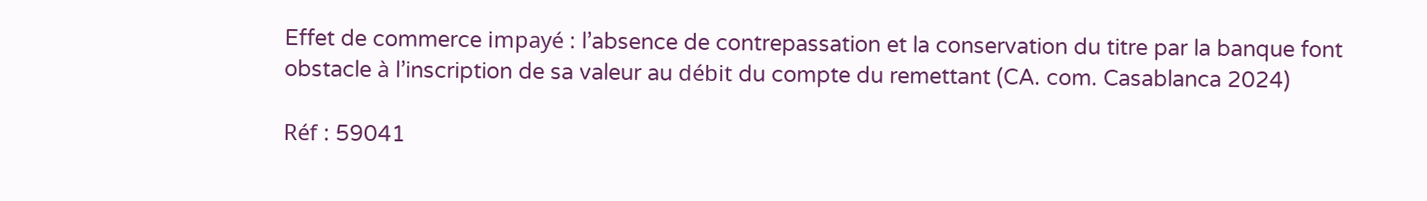Effet de commerce impayé : l’absence de contrepassation et la conservation du titre par la banque font obstacle à l’inscription de sa valeur au débit du compte du remettant (CA. com. Casablanca 2024)

Réf : 59041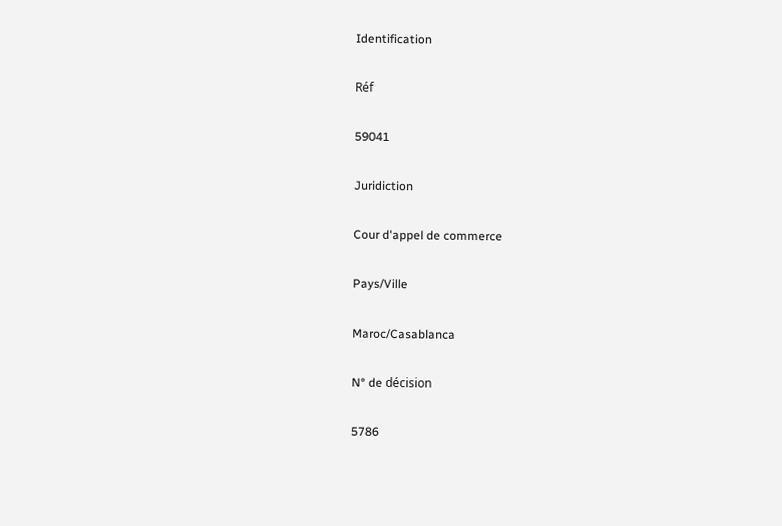Identification

Réf

59041

Juridiction

Cour d'appel de commerce

Pays/Ville

Maroc/Casablanca

N° de décision

5786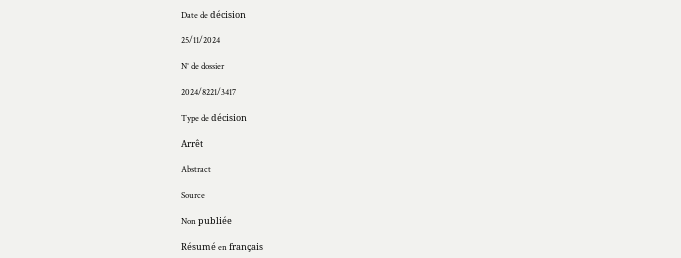Date de décision

25/11/2024

N° de dossier

2024/8221/3417

Type de décision

Arrêt

Abstract

Source

Non publiée

Résumé en français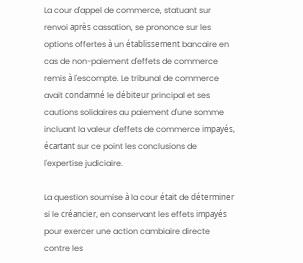La cour d'appel de commerce, statuant sur renvoi après cassation, se prononce sur les options offertes à un établissement bancaire en cas de non-paiement d'effets de commerce remis à l'escompte. Le tribunal de commerce avait condamné le débiteur principal et ses cautions solidaires au paiement d'une somme incluant la valeur d'effets de commerce impayés, écartant sur ce point les conclusions de l'expertise judiciaire.

La question soumise à la cour était de déterminer si le créancier, en conservant les effets impayés pour exercer une action cambiaire directe contre les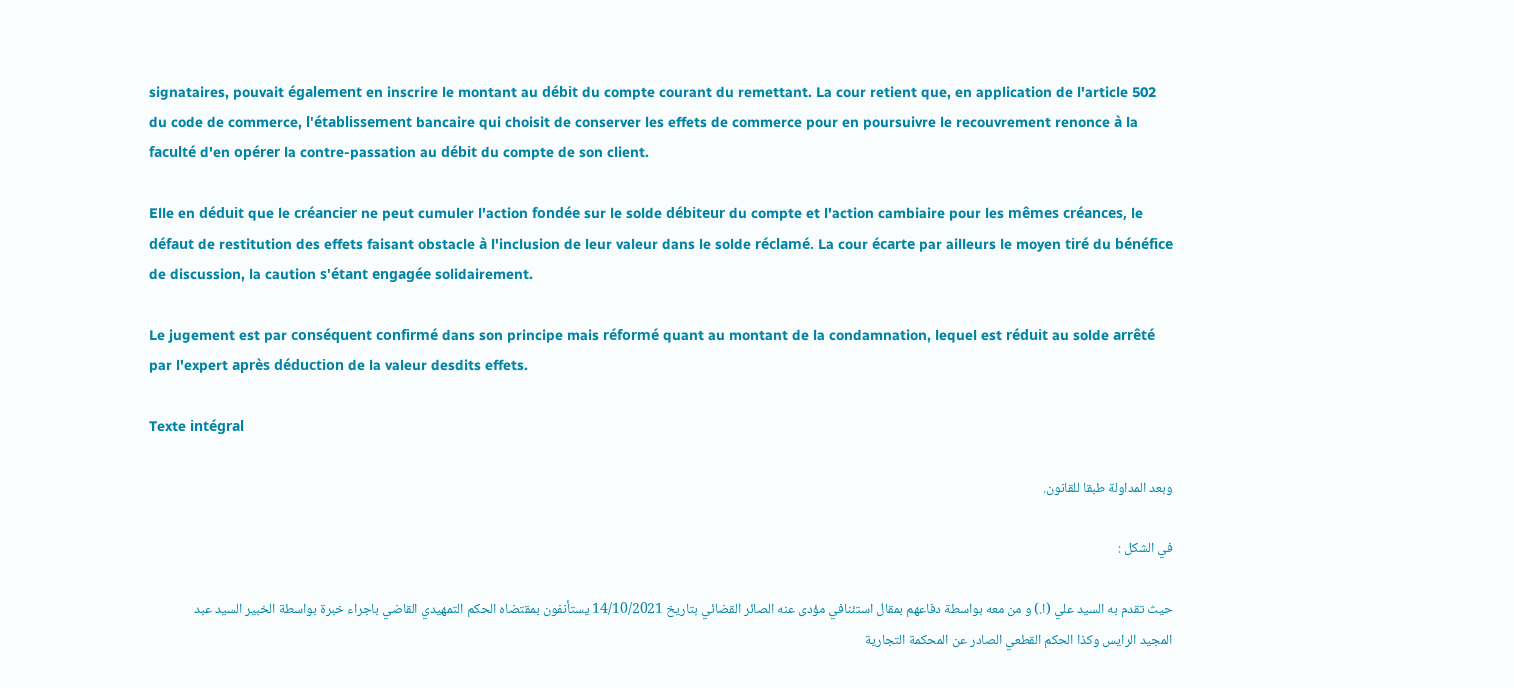signataires, pouvait également en inscrire le montant au débit du compte courant du remettant. La cour retient que, en application de l'article 502 du code de commerce, l'établissement bancaire qui choisit de conserver les effets de commerce pour en poursuivre le recouvrement renonce à la faculté d'en opérer la contre-passation au débit du compte de son client.

Elle en déduit que le créancier ne peut cumuler l'action fondée sur le solde débiteur du compte et l'action cambiaire pour les mêmes créances, le défaut de restitution des effets faisant obstacle à l'inclusion de leur valeur dans le solde réclamé. La cour écarte par ailleurs le moyen tiré du bénéfice de discussion, la caution s'étant engagée solidairement.

Le jugement est par conséquent confirmé dans son principe mais réformé quant au montant de la condamnation, lequel est réduit au solde arrêté par l'expert après déduction de la valeur desdits effets.

Texte intégral

وبعد المداولة طبقا للقانون.

في الشكل :

حيث تقدم به السيد علي (ا.) و من معه بواسطة دفاعهم بمقال استئنافي مؤدى عنه الصائر القضائي بتاريخ 14/10/2021 يستأنفون بمقتضاه الحكم التمهيدي القاضي باجراء خبرة بواسطة الخبير السيد عبد المجيد الرايس وكذا الحكم القطعي الصادر عن المحكمة التجارية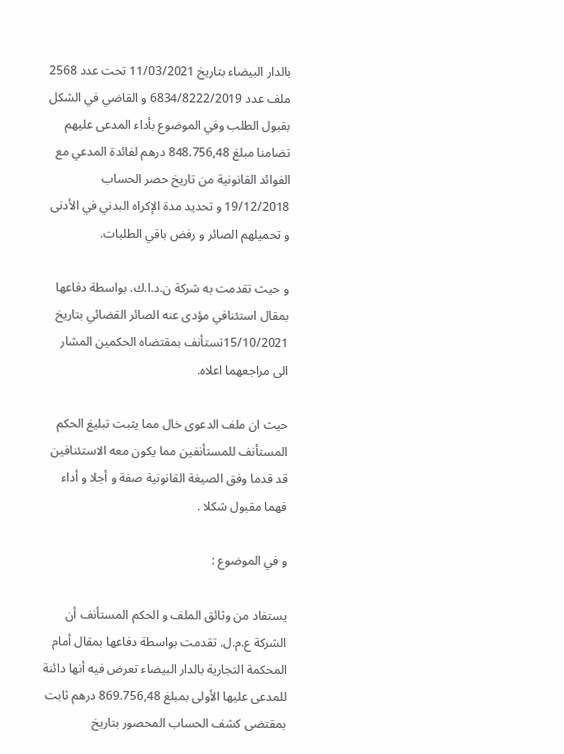بالدار البيضاء بتاريخ 11/03/2021 تحت عدد 2568 ملف عدد 6834/8222/2019 و القاضي في الشكل بقبول الطلب وفي الموضوع بأداء المدعى عليهم تضامنا مبلغ 848.756,48 درهم لفائدة المدعي مع الفوائد القانونية من تاريخ حصر الحساب 19/12/2018 و تحديد مدة الإكراه البدني في الأدنى و تحميلهم الصائر و رفض باقي الطلبات.

و حيث تقدمت به شركة ن.د.ا.ك. بواسطة دفاعها بمقال استئنافي مؤدى عنه الصائر القضائي بتاريخ 15/10/2021تستأنف بمقتضاه الحكمين المشار الى مراجعهما اعلاه.

حيث ان ملف الدعوى خال مما يثبت تبليغ الحكم المستأنف للمستأنفين مما يكون معه الاستئنافين قد قدما وفق الصيغة القانونية صفة و أجلا و أداء فهما مقبول شكلا .

و في الموضوع :

يستفاد من وثائق الملف و الحكم المستأنف أن الشركة ع.م.ل. تقدمت بواسطة دفاعها بمقال أمام المحكمة التجارية بالدار البيضاء تعرض فيه أنها دائنة للمدعى عليها الأولى بمبلغ 869.756,48 درهم ثابت بمقتضى كشف الحساب المحصور بتاريخ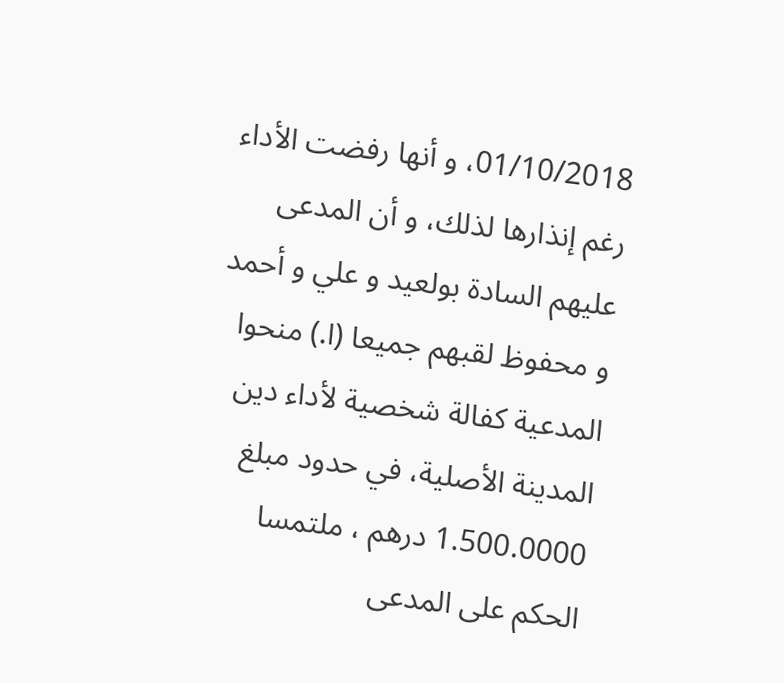01/10/2018، و أنها رفضت الأداء رغم إنذارها لذلك، و أن المدعى عليهم السادة بولعيد و علي و أحمد و محفوظ لقبهم جميعا (ا.) منحوا المدعية كفالة شخصية لأداء دين المدينة الأصلية، في حدود مبلغ 1.500.0000 درهم ، ملتمسا الحكم على المدعى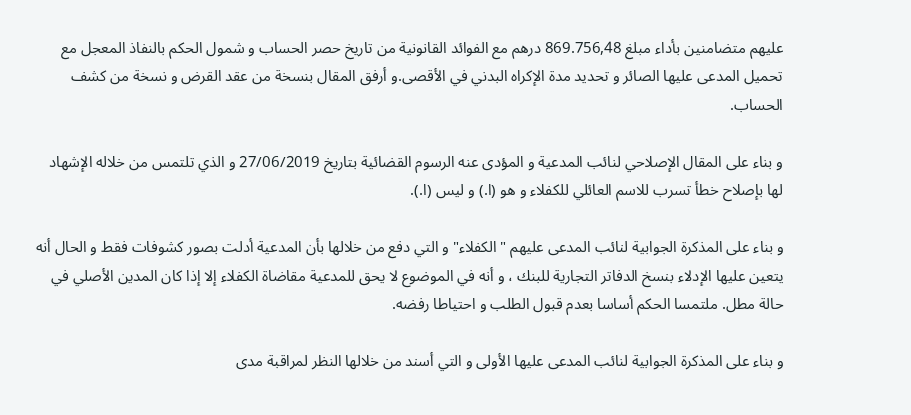عليهم متضامنين بأداء مبلغ 869.756,48 درهم مع الفوائد القانونية من تاريخ حصر الحساب و شمول الحكم بالنفاذ المعجل مع تحميل المدعى عليها الصائر و تحديد مدة الإكراه البدني في الأقصى.و أرفق المقال بنسخة من عقد القرض و نسخة من كشف الحساب.

و بناء على المقال الإصلاحي لنائب المدعية و المؤدى عنه الرسوم القضائية بتاريخ 27/06/2019 و الذي تلتمس من خلاله الإشهاد لها بإصلاح خطأ تسرب للاسم العائلي للكفلاء و هو (ا.) و ليس (ا.).

و بناء على المذكرة الجوابية لنائب المدعى عليهم " الكفلاء" و التي دفع من خلالها بأن المدعية أدلت بصور كشوفات فقط و الحال أنه يتعين عليها الإدلاء بنسخ الدفاتر التجارية للبنك ، و أنه في الموضوع لا يحق للمدعية مقاضاة الكفلاء إلا إذا كان المدين الأصلي في حالة مطل. ملتمسا الحكم أساسا بعدم قبول الطلب و احتياطا رفضه.

و بناء على المذكرة الجوابية لنائب المدعى عليها الأولى و التي أسند من خلالها النظر لمراقبة مدى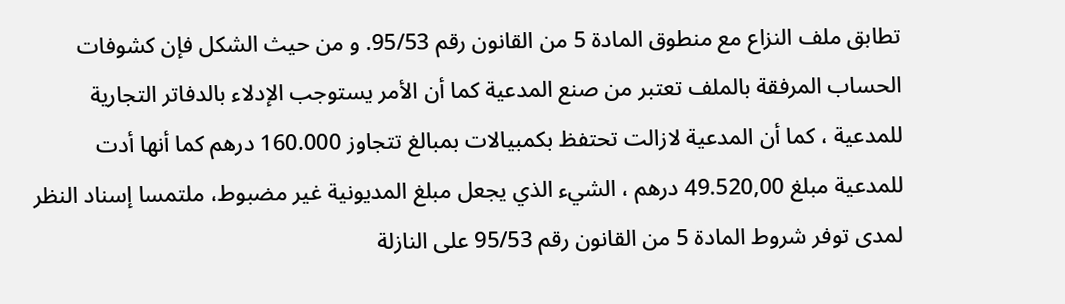تطابق ملف النزاع مع منطوق المادة 5 من القانون رقم 95/53. و من حيث الشكل فإن كشوفات الحساب المرفقة بالملف تعتبر من صنع المدعية كما أن الأمر يستوجب الإدلاء بالدفاتر التجارية للمدعية ، كما أن المدعية لازالت تحتفظ بكمبيالات بمبالغ تتجاوز 160.000 درهم كما أنها أدت للمدعية مبلغ 49.520,00 درهم ، الشيء الذي يجعل مبلغ المديونية غير مضبوط، ملتمسا إسناد النظر لمدى توفر شروط المادة 5 من القانون رقم 95/53 على النازلة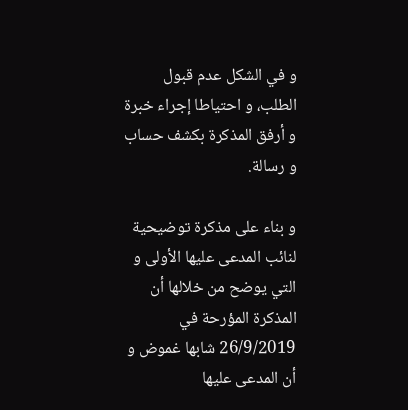و في الشكل عدم قبول الطلب، و احتياطا إجراء خبرة و أرفق المذكرة بكشف حساب و رسالة.

و بناء على مذكرة توضيحية لنائب المدعى عليها الأولى و التي يوضح من خلالها أن المذكرة المؤرحة في 26/9/2019 شابها غموض و أن المدعى عليها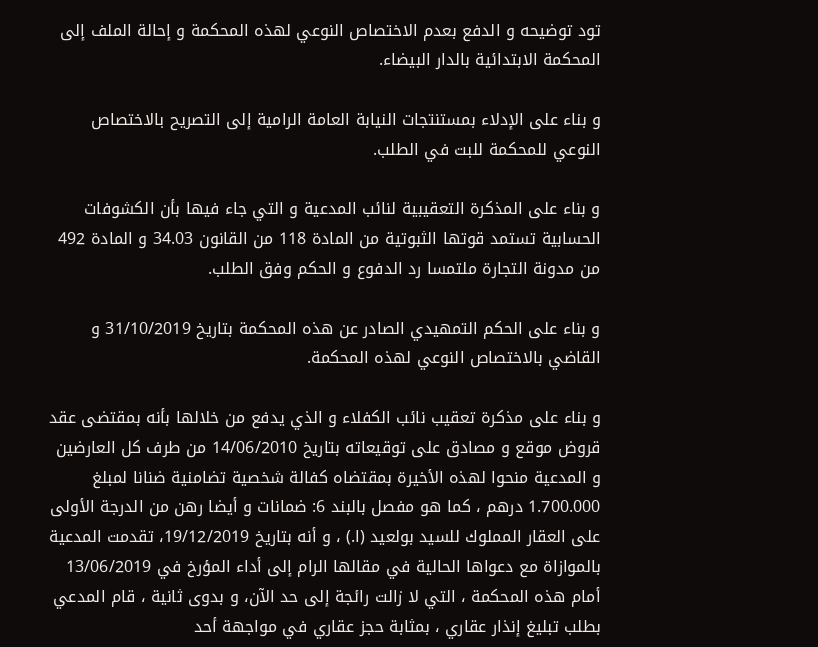تود توضيحه و الدفع بعدم الاختصاص النوعي لهذه المحكمة و إحالة الملف إلى المحكمة الابتدائية بالدار البيضاء.

و بناء على الإدلاء بمستنتجات النيابة العامة الرامية إلى التصريح بالاختصاص النوعي للمحكمة للبت في الطلب.

و بناء على المذكرة التعقيبية لنائب المدعية و التي جاء فيها بأن الكشوفات الحسابية تستمد قوتها الثبوتية من المادة 118 من القانون 34.03 و المادة 492 من مدونة التجارة ملتمسا رد الدفوع و الحكم وفق الطلب.

و بناء على الحكم التمهيدي الصادر عن هذه المحكمة بتاريخ 31/10/2019 و القاضي بالاختصاص النوعي لهذه المحكمة.

و بناء على مذكرة تعقيب نائب الكفلاء و الذي يدفع من خلالها بأنه بمقتضى عقد قروض موقع و مصادق على توقيعاته بتاريخ 14/06/2010 من طرف كل العارضين و المدعية منحوا لهذه الأخيرة بمقتضاه كفالة شخصية تضامنية ضنانا لمبلغ 1.700.000 درهم ، كما هو مفصل بالبند 6: ضمانات و أيضا رهن من الدرجة الأولى على العقار المملوك للسيد بولعيد (ا.) ، و أنه بتاريخ 19/12/2019، تقدمت المدعية بالموازاة مع دعواها الحالية في مقالها الرام إلى أداء المؤرخ في 13/06/2019 أمام هذه المحكمة ، التي لا زالت رائجة إلى حد الآن، و بدوى ثانية ، قام المدعي بطلب تبليغ إنذار عقاري ، بمثابة حجز عقاري في مواجهة أحد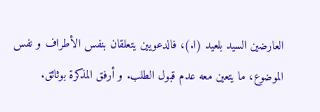العارضين السيد بلعيد (ا.)، فالدعويين يتعلقان بنفس الأطراف و نفس الموضوع، ما يتعين معه عدم قبول الطلب. و أرفق المذكرة بوثائق.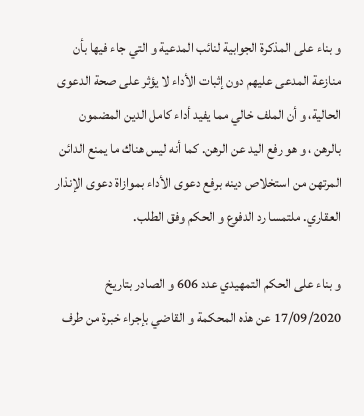و بناء على المذكرة الجوابية لنائب المدعية و التي جاء فيها بأن منازعة المدعى عليهم دون إثبات الأداء لا يؤثر على صحة الدعوى الحالية، و أن الملف خالي مما يفيد أداء كامل الدين المضمون بالرهن ، و هو رفع اليد عن الرهن. كما أنه ليس هناك ما يمنع الدائن المرتهن من استخلاص دينه برفع دعوى الأداء بموازاة دعوى الإنذار العقاري. ملتمسا رد الدفوع و الحكم وفق الطلب.

و بناء على الحكم التمهيدي عدد 606 و الصادر بتاريخ 17/09/2020 عن هذه المحكمة و القاضي بإجراء خبرة من طرف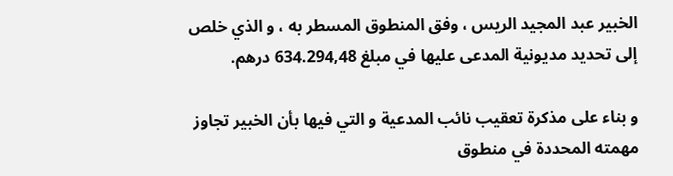الخبير عبد المجيد الريس ، وفق المنطوق المسطر به ، و الذي خلص إلى تحديد مديونية المدعى عليها في مبلغ 634.294,48 درهم.

و بناء على مذكرة تعقيب نائب المدعية و التي فيها بأن الخبير تجاوز مهمته المحددة في منطوق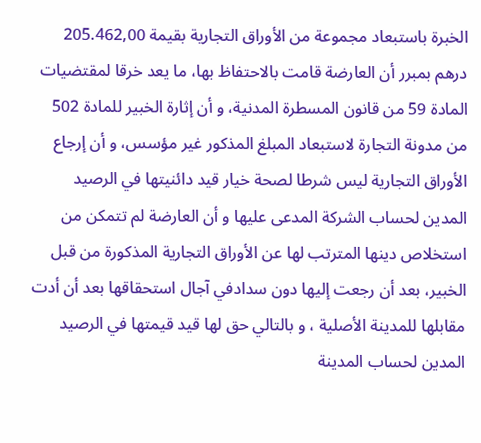الخبرة باستبعاد مجموعة من الأوراق التجارية بقيمة 205.462,00 درهم بمبرر أن العارضة قامت بالاحتفاظ بها، ما يعد خرقا لمقتضيات المادة 59 من قانون المسطرة المدنية، و أن إثارة الخبير للمادة 502 من مدونة التجارة لاستبعاد المبلغ المذكور غير مؤسس، و أن إرجاع الأوراق التجارية ليس شرطا لصحة خيار قيد دائنيتها في الرصيد المدين لحساب الشركة المدعى عليها و أن العارضة لم تتمكن من استخلاص دينها المترتب لها عن الأوراق التجارية المذكورة من قبل الخبير، بعد أن رجعت إليها دون سدادفي آجال استحقاقها بعد أن أدت مقابلها للمدينة الأصلية ، و بالتالي حق لها قيد قيمتها في الرصيد المدين لحساب المدينة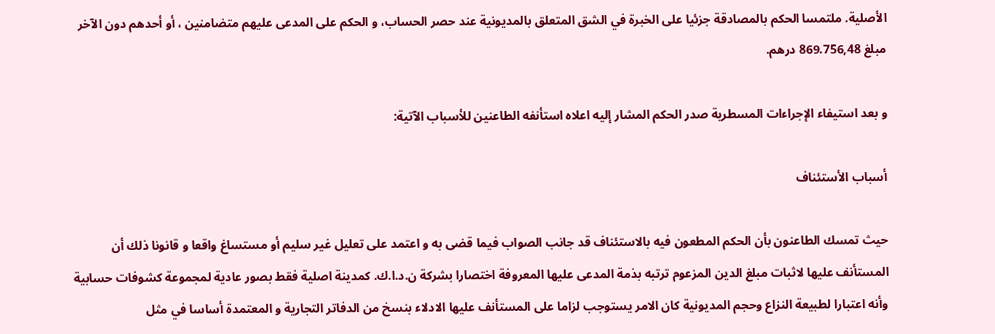الأصلية. ملتمسا الحكم بالمصادقة جزئيا على الخبرة في الشق المتعلق بالمديونية عند حصر الحساب، و الحكم على المدعى عليهم متضامنين ، أو أحدهم دون الآخر مبلغ 869.756,48 درهم.

و بعد استيفاء الإجراءات المسطرية صدر الحكم المشار إليه اعلاه استأنفه الطاعنين للأسباب الآتية:

أسباب الأستئناف

حيث تمسك الطاعنون بأن الحكم المطعون فيه بالاستئناف قد جانب الصواب فيما قضى به و اعتمد على تعليل غير سليم أو مستساغ واقعا و قانونا ذلك أن المستأنف عليها لاثبات مبلغ الدين المزعوم ترتبه بذمة المدعى عليها المعروفة اختصارا بشركة ن.د.ا.ك. كمدينة اصلية فقط بصور عادية لمجموعة كشوفات حسابية وأنه اعتبارا لطبيعة النزاع وحجم المديونية كان الامر يستوجب لزاما على المستأنف عليها الادلاء بنسخ من الدفاتر التجارية و المعتمدة أساسا في مثل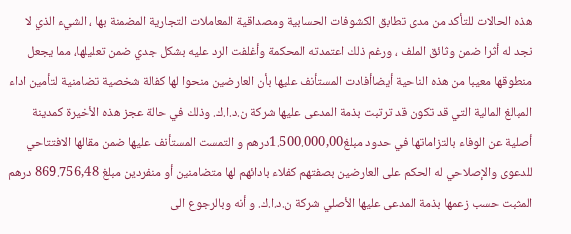هذه الحالات للتأكد من مدى تطابق الكشوفات الحسابية ومصداقية المعاملات التجارية المضمنة بها ، الشيء الذي لا نجد له أثرا ضمن وثائق الملف ، ورغم ذلك اعتمدته المحكمة وأغلفت الرد عليه بشكل جدي ضمن تعليلها، مما يجعل منطوقها معيبا من هذه الناحية أيضاأفادت المستأنف عليها بأن العارضين منحوا لها كفالة شخصية تضامنية لتأمين اداء المبالغ المالية التي قد تكون قد ترتبت بذمة المدعى عليها شركة ن.د.ا.ك. وذلك في حالة عجز هذه الأخيرة كمدينة أصلية عن الوفاء بالتزاماتها في حدود مبلغ1.500.000,00درهم و التمست المستأنف عليها ضمن مقالها الافتتاحي للدعوى والإصلاحي له الحكم على العارضين بصفتهم كفلاء بادائهم لها متضامنين أو منفردین مبلغ 869.756,48 درهم المثبت حسب زعمها بذمة المدعى عليها الأصلي شركة ن.د.ا.ك. و أنه وبالرجوع الى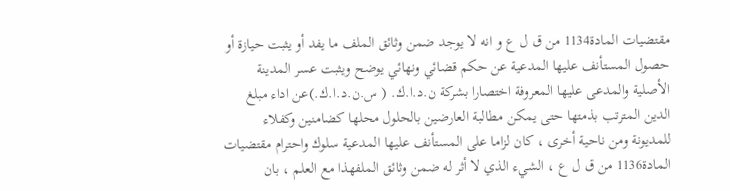مقتضيات المادة1134 من ق ل ع و انه لا يوجد ضمن وثائق الملف ما يفد أو يثبت حيازة أو حصول المستأنف عليها المدعية عن حكم قضائي ونهائي يوضح ويثبت عسر المدينة الأصلية والمدعى عليها المعروفة اختصارا بشركة ن.د.ا.ك. ( س.ن.د.ا.ك.)عن اداء مبلغ الدين المترتب بذمتها حتى يمكن مطالبة العارضين بالحلول محلها كضامنين وكفلاء للمديونة ومن ناحية أخرى ، كان لزاما على المستأنف عليها المدعية سلوك واحترام مقتضيات المادة1136 من ق ل ع ، الشيء الذي لا أثر له ضمن وثائق الملفهذا مع العلم ، بان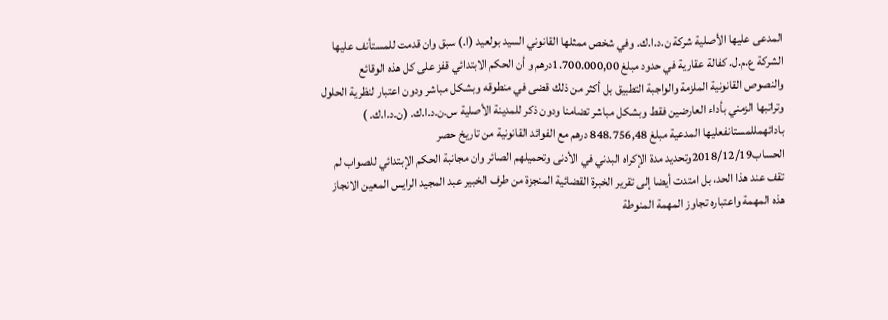المدعى عليها الأصلية شركة ن.د.ا.ك. وفي شخص ممثلها القانوني السيد بولعيد (ا.) سبق وان قدمت للمستأنف عليها الشركة ع.م.ل. كفالة عقارية في حدود مبلغ 1.700.000,00درهم و أن الحكم الابتدائي قفز على كل هذه الوقائع والنصوص القانونية الملزمة والواجبة التطبيق بل أكثر من ذلك قضى في منطوقه وبشكل مباشر ودون اعتبار لنظرية الحلول وتراتبها الزمني بأداء العارضين فقط وبشكل مباشر تضامنا ودون ذكر للمدينة الأصلية س.ن.د.ا.ك. (ن.د.ا.ك. ) بادائهمللمستانفعليها المدعية مبلغ 848.756,48 درهم مع الفوائد القانونية من تاريخ حصر الحساب2018/12/19وتحديد مدة الإكراه البدني في الأدنى وتحميلهم الصائر وان مجانبة الحكم الإبتدائي للصواب لم تقف عند هذا الحد، بل امتدت أيضا إلى تقرير الخبرة القضائية المنجزة من طرف الخبير عبد المجيد الرايس المعين الانجاز هذه المهمة واعتباره تجاوز المهمة المنوطة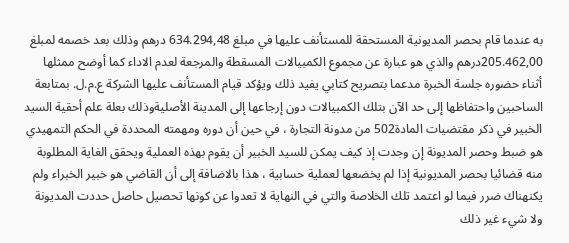به عندما قام بحصر المديونية المستحقة للمستأنف عليها في مبلغ 634.294,48 درهم وذلك بعد خصمه لمبلغ 205.462,00درهم والذي هو عبارة عن مجموع الكمبيالات المسقطة والمرجعة لعدم الاداء كما أوضح ممثلها أثناء حضوره جلسة الخبرة مدعما بتصريح كتابي يفيد ذلك ويؤكد قيام المستأنف عليها الشركة ع.م.ل. بمتابعة الساحبين واحتفاظها إلى حد الآن بتلك الكمبيالات دون إرجاعها إلى المدينة الأصليةوذلك بعلة علم أحقية السيد الخبير في ذكر مقتضيات المادة502 من مدونة التجارة ، في حين أن دوره ومهمته المحددة في الحكم التمهيدي هو ضبط وحصر المديونة إن وجدت إذ كيف يمكن للسيد الخبير أن يقوم بهذه العملية ويحقق الغاية المطلوبة منه قضائيا بحصر المديونية إذا لم يخضعها لعملية حسابية ، هذا بالاضافة إلى أن القاضي هو خبير الخبراء ولم يكنهناك ضرر فيما لو اعتمد تلك الخلاصة والتي في النهاية لا تعدوا عن كونها تحصيل حاصل حددت المديونة ولا شيء غير ذلك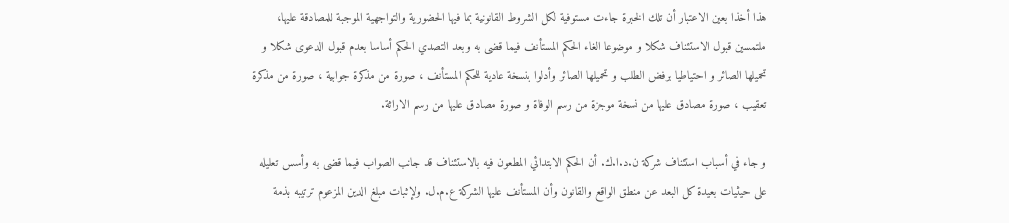هذا أخذا بعين الاعتبار أن تلك الخبرة جاءت مستوفية لكل الشروط القانونية بما فيها الحضورية والتواجهية الموجبة للمصادقة عليها، ملتمسين قبول الاستئناف شكلا و موضوعا الغاء الحكم المستأنف فيما قضى به وبعد التصدي الحكم أساسا بعدم قبول الدعوى شكلا و تحميلها الصائر و احتياطيا برفض الطلب و تحميلها الصائر وأدلوا بنسخة عادية للحكم المستأنف ، صورة من مذكرة جوابية ، صورة من مذكرة تعقيب ، صورة مصادق عليها من نسخة موجزة من رسم الوفاة و صورة مصادق عليها من رسم الاراثة.

و جاء في أسباب استئناف شركة ن.د.ا.ك. أن الحكم الابتدائي المطعون فيه بالاستئناف قد جانب الصواب فيما قضى به وأسس تعليله على حيثيات بعيدة كل البعد عن منطق الواقع والقانون وأن المستأنف عليها الشركة ع.م.ل. ولإثبات مبلغ الدين المزعوم ترتيبه بذمة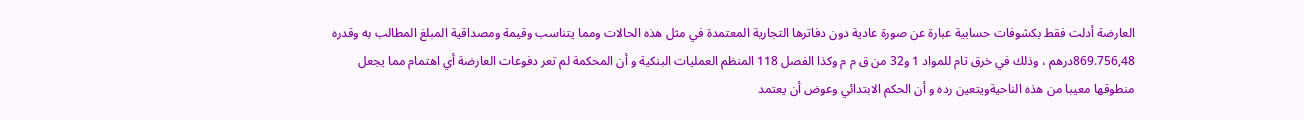العارضة أدلت فقط بكشوفات حسابية عبارة عن صورة عادية دون دفاترها التجارية المعتمدة في مثل هذه الحالات ومما يتناسب وقيمة ومصداقية المبلغ المطالب به وقدره 869.756,48درهم ، وذلك في خرق تام للمواد 1 و32 من ق م م وكذا الفصل 118 المنظم العمليات البنكية و أن المحكمة لم تعر دفوعات العارضة أي اهتمام مما يجعل منطوقها معيبا من هذه الناحيةويتعين رده و أن الحكم الابتدائي وعوض أن يعتمد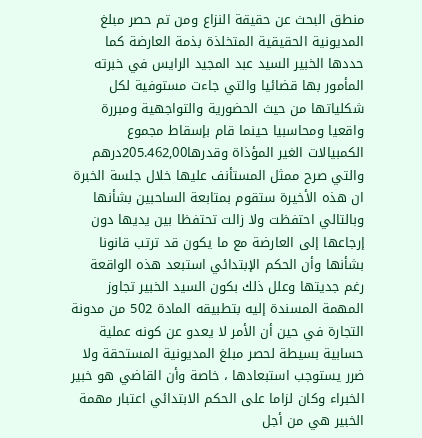منطق البحث عن حقيقة النزاع ومن تم حصر مبلغ المديونية الحقيقية المتخلذة بذمة العارضة كما حددها الخبير السيد عبد المجيد الرايس في خبرته المأمور بها قضائيا والتي جاءت مستوفية لكل شكلياتها من حيث الحضورية والتواجهية ومبررة واقعيا ومحاسبيا حينما قام بإسقاط مجموع الكمبيالات الغير المؤذاة وقدرها205.462,00درهم والتي صرح ممثل المستأنف عليها خلال جلسة الخبرة ان هذه الأخيرة ستقوم بمتابعة الساحبين بشأنها وبالتالي احتفظت ولا زالت تحتفظا بين يديها دون إرجاعها إلى العارضة مع ما يكون قد ترتب قانونا بشأنها وأن الحكم الإبتدائي استبعد هذه الواقعة رغم جديتها وعلل ذلك بكون السيد الخبير تجاوز المهمة المسندة إليه بتطبيقه المادة 502 من مدونة التجارة في حين أن الأمر لا يعدو عن كونه عملية حسابية بسيطة لحصر مبلغ المديونية المستحقة ولا ضرر يستوجب استبعادها ، خاصة وأن القاضي هو خبير الخبراء وكان لزاما على الحكم الابتدائي اعتبار مهمة الخبير هي من أجل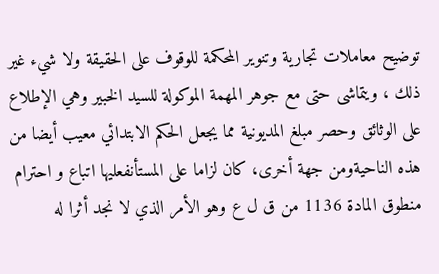توضیح معاملات تجارية وتنوير المحكمة للوقوف على الحقيقة ولا شيء غير ذلك ، ويتماشى حتى مع جوهر المهمة الموكولة للسيد الخبير وهي الإطلاع على الوثائق وحصر مبلغ المديونية مما يجعل الحكم الابتدائي معيب أيضا من هذه الناحيةومن جهة أخرى، كان لزاما على المستأنفعليها اتباع و احترام منطوق المادة 1136 من ق ل ع وهو الأمر الذي لا نجد أثرا له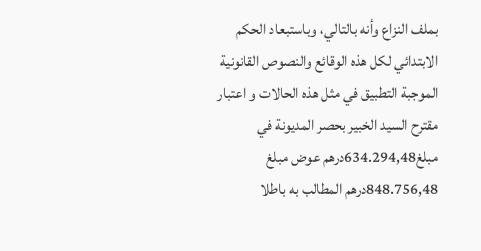بملف النزاع وأنه بالتالي، وباستبعاد الحكم الابتدائي لكل هذه الوقائع والنصوص القانونية الموجبة التطبيق في مثل هذه الحالات و اعتبار مقترح السيد الخبير بحصر المديونة في مبلغ634.294,48درهم عوض مبلغ 848.756,48درهم المطالب به باطلا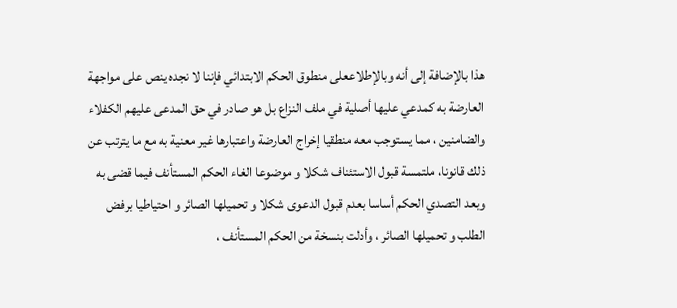هذا بالإضافة إلى أنه وبالإطلاععلى منطوق الحكم الابتدائي فإننا لا نجده ينص على مواجهة العارضة به كمدعي عليها أصلية في ملف النزاع بل هو صادر في حق المدعى عليهم الكفلاء والضامنين ، مما يستوجب معه منطقيا إخراج العارضة واعتبارها غير معنية به مع ما يترتب عن ذلك قانونا، ملتمسة قبول الاستئناف شكلا و موضوعا الغاء الحكم المستأنف فيما قضى به وبعد التصدي الحكم أساسا بعدم قبول الدعوى شكلا و تحميلها الصائر و احتياطيا برفض الطلب و تحميلها الصائر ، وأدلت بنسخة من الحكم المستأنف ،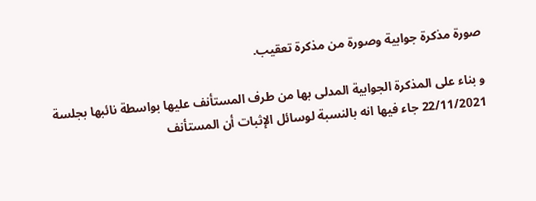صورة مذكرة جوابية وصورة من مذكرة تعقيب.

و بناء على المذكرة الجوابية المدلى بها من طرف المستأنف عليها بواسطة نائبها بجلسة 22/11/2021 جاء فيها انه بالنسبة لوسائل الإثبات أن المستأنف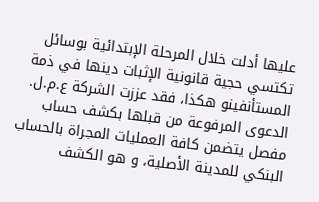عليها أدلت خلال المرحلة الإبتدائية بوسائل تكتسي حجية قانونية الإثبات دينها في ذمة المستأنفينو هكذا، فقد عززت الشركة ع.م.ل. الدعوى المرفوعة من قبلها بكشف حساب مفصل يتضمن كافة العمليات المجراة بالحساب البنكي للمدينة الأصلية، و هو الكشف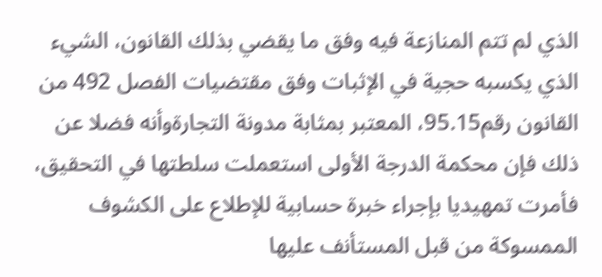الذي لم تتم المنازعة فيه وفق ما يقضي بذلك القانون، الشيء الذي يكسبه حجية في الإثبات وفق مقتضيات الفصل 492 من القانون رقم95.15، المعتبر بمثابة مدونة التجارةوأنه فضلا عن ذلك فإن محكمة الدرجة الأولى استعملت سلطتها في التحقيق، فأمرت تمهيديا بإجراء خبرة حسابية للإطلاع على الكشوف الممسوكة من قبل المستأنف عليها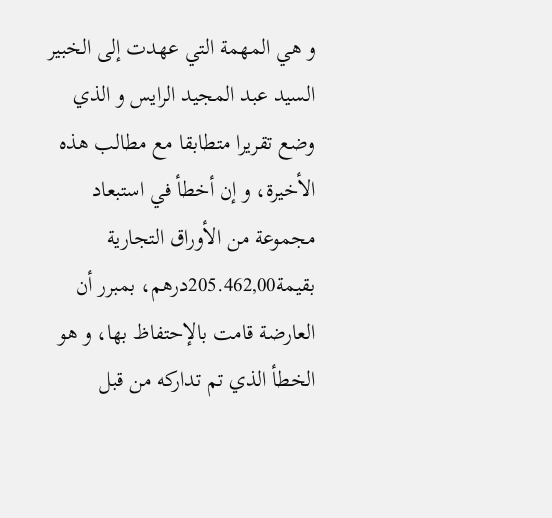و هي المهمة التي عهدت إلى الخبير السيد عبد المجيد الرايس و الذي وضع تقريرا متطابقا مع مطالب هذه الأخيرة، و إن أخطأ في استبعاد مجموعة من الأوراق التجارية بقيمة205.462,00درهم، بمبرر أن العارضة قامت بالإحتفاظ بها، و هو الخطأ الذي تم تداركه من قبل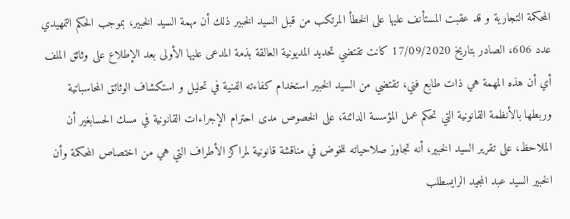المحكمة التجارية و قد عقبت المستأنف عليها على الخطأ المرتكب من قبل السيد الخبير ذلك أن مهمة السيد الخبير، بموجب الحكم التمهيدي عدد 606، الصادر بتاريخ 17/09/2020 كانت تقتضي تحديد المديونية العالقة بذمة المدعى عليها الأولى بعد الإطلاع على وثائق الملف أي أن هذه المهمة هي ذات طابع فني، تقتضي من السيد الخبير استخدام كفاءته الفنية في تحليل و استكشاف الوثائق المحاسباتية وربطها بالأنظمة القانونية التي تحكم عمل المؤسسة الدائنة، على الخصوص مدى احترام الإجراءات القانونية في مسك الحسابغير أن الملاحظ، على تقرير السيد الخبير، أنه تجاوز صلاحياته للخوض في مناقشة قانونية لمراكز الأطراف التي هي من اختصاص المحكمة وأن الخبير السيد عبد المجيد الرايسطلب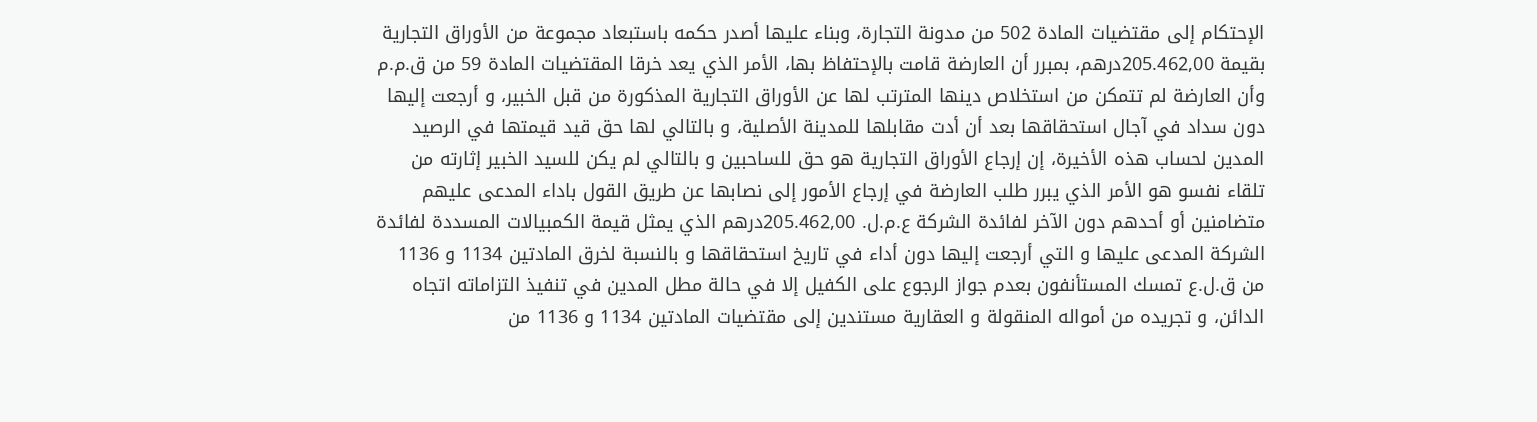الإحتكام إلى مقتضيات المادة 502 من مدونة التجارة، وبناء عليها أصدر حكمه باستبعاد مجموعة من الأوراق التجارية بقيمة 205.462,00درهم، بمبرر أن العارضة قامت بالإحتفاظ بها، الأمر الذي يعد خرقا المقتضيات المادة 59 من ق.م.م وأن العارضة لم تتمكن من استخلاص دينها المترتب لها عن الأوراق التجارية المذكورة من قبل الخبير، و أرجعت إليها دون سداد في آجال استحقاقها بعد أن أدت مقابلها للمدينة الأصلية، و بالتالي لها حق قيد قيمتها في الرصيد المدين لحساب هذه الأخيرة، إن إرجاع الأوراق التجارية هو حق للساحبين و بالتالي لم يكن للسيد الخبير إثارته من تلقاء نفسو هو الأمر الذي يبرر طلب العارضة في إرجاع الأمور إلى نصابها عن طريق القول باداء المدعى عليهم متضامنين أو أحدهم دون الآخر لفائدة الشركة ع.م.ل. 205.462,00درهم الذي يمثل قيمة الكمبيالات المسددة لفائدة الشركة المدعى عليها و التي أرجعت إليها دون أداء في تاريخ استحقاقها و بالنسبة لخرق المادتين 1134 و 1136 من ق.ل.ع تمسك المستأنفون بعدم جواز الرجوع على الكفيل إلا في حالة مطل المدين في تنفيذ التزاماته اتجاه الدائن، و تجريده من أمواله المنقولة و العقارية مستندين إلى مقتضيات المادتين 1134 و 1136 من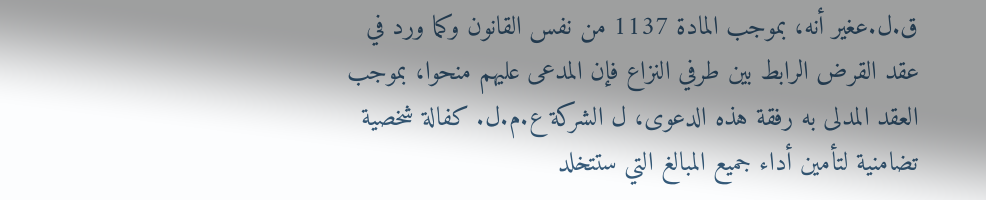ق.ل.عغير أنه، بموجب المادة 1137 من نفس القانون وكما ورد في عقد القرض الرابط بين طرفي النزاع فإن المدعى عليهم منحوا، بموجب العقد المدلى به رفقة هذه الدعوى، ل الشركة ع.م.ل. كفالة شخصية تضامنية لتأمين أداء جميع المبالغ التي ستتخلد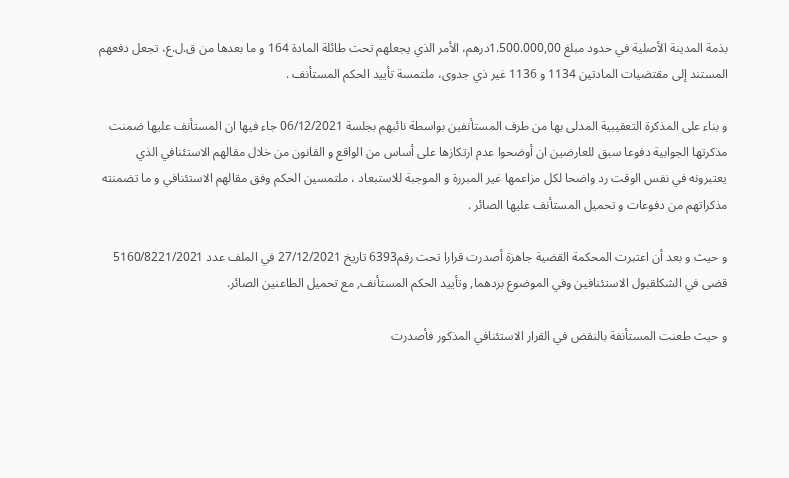بذمة المدينة الأصلية في حدود مبلغ 1.500.000,00درهم، الأمر الذي يجعلهم تحت طائلة المادة 164 و ما بعدها من ق.ل.ع، تجعل دفعهم المستند إلى مقتضيات المادتين 1134 و 1136 غير ذي جدوى، ملتمسة تأييد الحكم المستأنف .

و بناء على المذكرة التعقيبية المدلى بها من طرف المستأنفين بواسطة نائبهم بجلسة 06/12/2021 جاء فيها ان المستأنف عليها ضمنت مذكرتها الجوابية دفوعا سبق للعارضين ان أوضحوا عدم ارتكازها على أساس من الواقع و القانون من خلال مقالهم الاستئنافي الذي يعتبرونه في نفس الوقت رد واضحا لكل مزاعمها غير المبررة و الموجبة للاستبعاد ، ملتمسين الحكم وفق مقالهم الاستئنافي و ما تضمنته مذكراتهم من دفوعات و تحميل المستأنف عليها الصائر .

و حيث و بعد أن اعتبرت المحكمة القضية جاهزة أصدرت قرارا تحت رقم6393 تاريخ 27/12/2021 في الملف عدد 5160/8221/2021 قضى في الشكلقبول الاستئنافين وفي الموضوع بردهما, وتأييد الحكم المستأنف, مع تحميل الطاعنين الصائر.

و حيث طعنت المستأنفة بالنقض في القرار الاستئنافي المذكور فأصدرت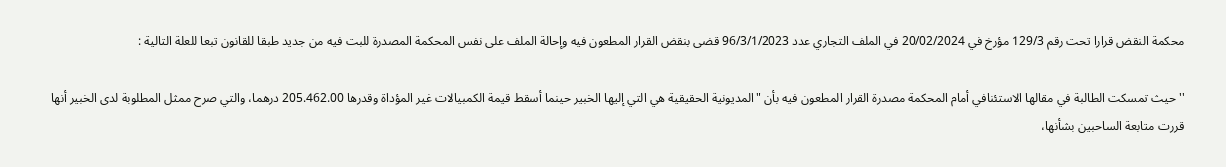محكمة النقض قرارا تحت رقم 129/3 مؤرخ في 20/02/2024 في الملف التجاري عدد 96/3/1/2023 قضى بنقض القرار المطعون فيه وإحالة الملف على نفس المحكمة المصدرة للبت فيه من جديد طبقا للقانون تبعا للعلة التالية :

'' حيث تمسكت الطالبة في مقالها الاستئنافي أمام المحكمة مصدرة القرار المطعون فيه بأن "المديونية الحقيقية هي التي إليها الخبير حينما أسقط قيمة الكمبيالات غير المؤداة وقدرها 205.462.00 درهما، والتي صرح ممثل المطلوبة لدى الخبير أنها قررت متابعة الساحبين بشأنها،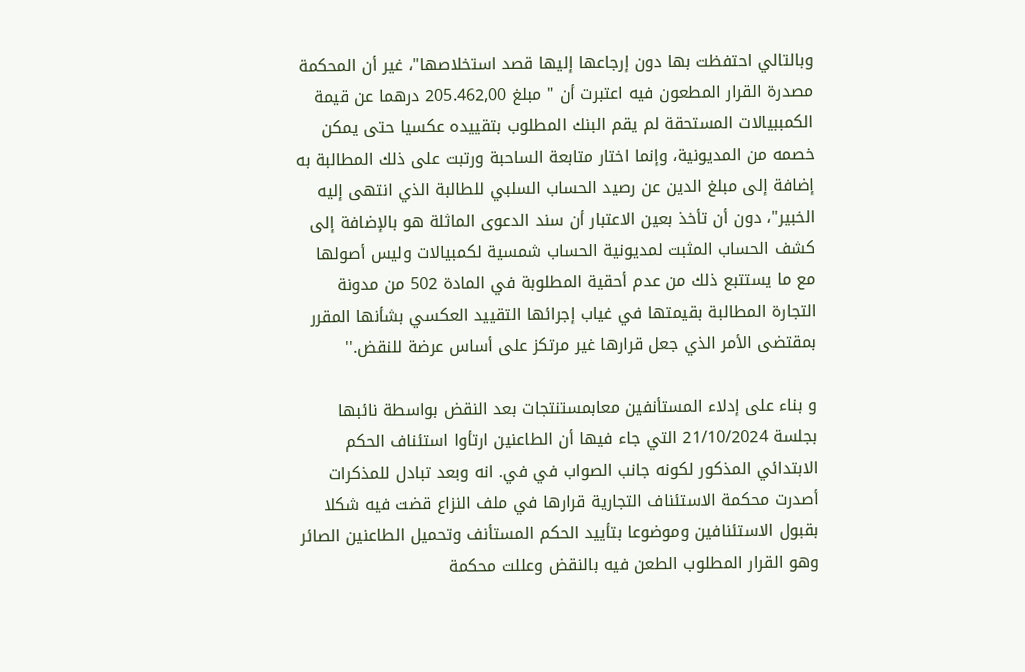وبالتالي احتفظت بها دون إرجاعها إليها قصد استخلاصها"، غير أن المحكمة مصدرة القرار المطعون فيه اعتبرت أن " مبلغ 205.462,00 درهما عن قيمة الكمببيالات المستحقة لم يقم البنك المطلوب بتقييده عكسيا حتى يمكن خصمه من المديونية، وإنما اختار متابعة الساحبة ورتبت على ذلك المطالبة به إضافة إلى مبلغ الدين عن رصيد الحساب السلبي للطالبة الذي انتهى إليه الخبير"، دون أن تأخذ بعين الاعتبار أن سند الدعوى الماثلة هو بالإضافة إلى كشف الحساب المثبت لمديونية الحساب شمسية لكمبيالات وليس أصولها مع ما يستتبع ذلك من عدم أحقية المطلوبة في المادة 502 من مدونة التجارة المطالبة بقيمتها في غياب إجرائها التقييد العكسي بشأنها المقرر بمقتضى الأمر الذي جعل قرارها غير مرتكز على أساس عرضة للنقض.''

و بناء على إدلاء المستأنفين معابمستنتجات بعد النقض بواسطة نائبها بجلسة 21/10/2024 التي جاء فيها أن الطاعنين ارتأوا استئناف الحكم الابتدائي المذكور لكونه جانب الصواب في في. انه وبعد تبادل للمذكرات أصدرت محكمة الاستئناف التجارية قرارها في ملف النزاع قضت فيه شكلا بقبول الاستئنافين وموضوعا بتأييد الحكم المستأنف وتحميل الطاعنين الصائر وهو القرار المطلوب الطعن فيه بالنقض وعللت محكمة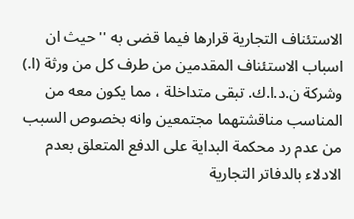الاستئناف التجارية قرارها فيما قضى به '' حيث ان اسباب الاستئناف المقدمين من طرف كل من ورثة (ا.) وشركة ن.د.ا.ك. تبقى متداخلة ، مما يكون معه من المناسب مناقشتهما مجتمعين وانه بخصوص السبب من عدم رد محكمة البداية على الدفع المتعلق بعدم الادلاء بالدفاتر التجارية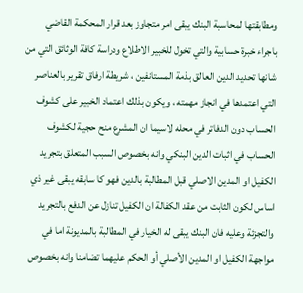ومطابقتها لمحاسبة البنك يبقى امر متجاوز بعد قرار المحكمة القاضي باجراء خبرة حسابية والتي تخول للخبير الاطلاع ودراسة كافة الوثائق التي من شانها تحديد الدين العالق بذمة المستانفين ، شريطة ارفاق تقرير بالعناصر التي اعتمدها في انجاز مهمته ، ويكون بذلك اعتماد الخبير على كشوف الحساب دون الدفاتر في محله لاسيما ان المشرع منح حجية لكشوف الحساب في اثبات الدين البنكي وانه بخصوص السبب المتعلق بتجريد الكفيل او المدين الاصلي قبل المطالبة بالدين فهو كا سابقه يبقى غير ذي اساس لكون الثابت من عقد الكفالة ان الكفيل تنازل عن الدفع بالتجريد والتجزئة وعليه فان البنك يبقى له الخيار في المطالبة بالمديونة اما في مواجهة الكفيل او المدين الأصلي أو الحكم عليهما تضامنا وانه بخصوص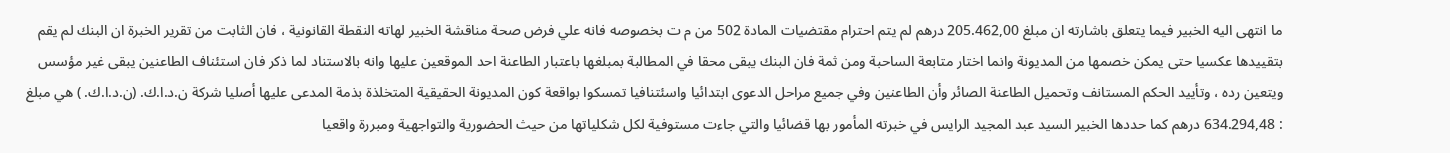ما انتهى اليه الخبير فيما يتعلق باشارته ان مبلغ 205.462,00 درهم لم يتم احترام مقتضيات المادة 502 من م ت بخصوصه فانه علي فرض صحة مناقشة الخبير لهاته النقطة القانونية ، فان الثابت من تقرير الخبرة ان البنك لم يقم بتقييدها عكسيا حتى يمكن خصمها من المديونة وانما اختار متابعة الساحبة ومن ثمة فان البنك يبقى محقا في المطالبة بمبلغها باعتبار الطاعنة احد الموقعين عليها وانه بالاستناد لما ذكر فان استئناف الطاعنين يبقى غير مؤسس ويتعين رده ، وتأييد الحكم المستانف وتحميل الطاعنة الصائر وأن الطاعنين وفي جميع مراحل الدعوى ابتدائيا واسئتنافيا تمسكوا بواقعة كون المديونة الحقيقية المتخلذة بذمة المدعى عليها أصليا شركة ن.د.ا.ك. (ن.د.ا.ك. ) هي مبلغ : 634.294,48 درهم كما حددها الخبير السيد عبد المجيد الرايس في خبرته المأمور بها قضائيا والتي جاءت مستوفية لكل شكلياتها من حيث الحضورية والتواجهية ومبررة واقعيا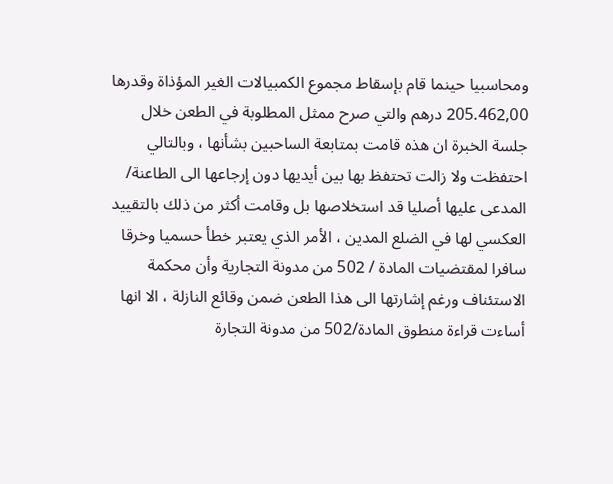ومحاسبيا حينما قام بإسقاط مجموع الكمبيالات الغير المؤذاة وقدرها 205.462,00 درهم والتي صرح ممثل المطلوبة في الطعن خلال جلسة الخبرة ان هذه قامت بمتابعة الساحبين بشأنها ، وبالتالي احتفظت ولا زالت تحتفظ بها بين أيديها دون إرجاعها الى الطاعنة/ المدعى عليها أصليا قد استخلاصها بل وقامت أكثر من ذلك بالتقييد العكسي لها في الضلع المدين ، الأمر الذي يعتبر خطأ حسميا وخرقا سافرا لمقتضيات المادة / 502 من مدونة التجارية وأن محكمة الاستئناف ورغم إشارتها الى هذا الطعن ضمن وقائع النازلة ، الا انها أساءت قراءة منطوق المادة/502 من مدونة التجارة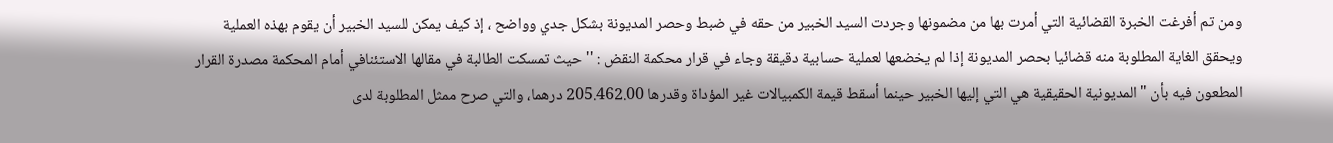ومن تم أفرغت الخبرة القضائية التي أمرت بها من مضمونها وجردت السيد الخبير من حقه في ضبط وحصر المديونة بشكل جدي وواضح ، إذ كيف يمكن للسيد الخبير أن يقوم بهذه العملية ويحقق الغاية المطلوبة منه قضائيا بحصر المديونة إذا لم يخضعها لعملية حسابية دقيقة وجاء في قرار محكمة النقض : '' حيث تمسكت الطالبة في مقالها الاستئنافي أمام المحكمة مصدرة القرار المطعون فيه بأن "المديونية الحقيقية هي التي إليها الخبير حينما أسقط قيمة الكمبيالات غير المؤداة وقدرها 205.462.00 درهما، والتي صرح ممثل المطلوبة لدى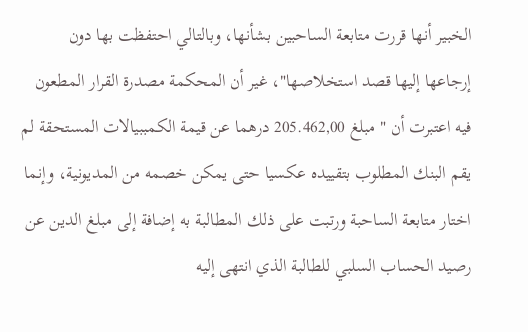الخبير أنها قررت متابعة الساحبين بشأنها، وبالتالي احتفظت بها دون إرجاعها إليها قصد استخلاصها"، غير أن المحكمة مصدرة القرار المطعون فيه اعتبرت أن " مبلغ 205.462,00 درهما عن قيمة الكمببيالات المستحقة لم يقم البنك المطلوب بتقييده عكسيا حتى يمكن خصمه من المديونية، وإنما اختار متابعة الساحبة ورتبت على ذلك المطالبة به إضافة إلى مبلغ الدين عن رصيد الحساب السلبي للطالبة الذي انتهى إليه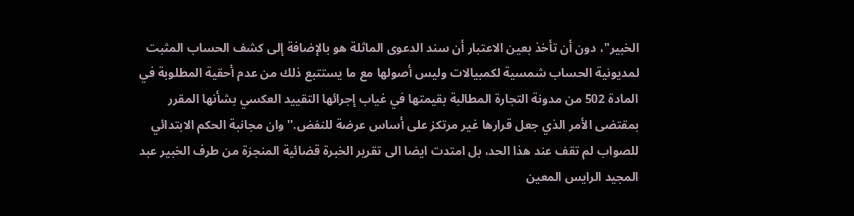الخبير"، دون أن تأخذ بعين الاعتبار أن سند الدعوى الماثلة هو بالإضافة إلى كشف الحساب المثبت لمديونية الحساب شمسية لكمبيالات وليس أصولها مع ما يستتبع ذلك من عدم أحقية المطلوبة في المادة 502 من مدونة التجارة المطالبة بقيمتها في غياب إجرائها التقييد العكسي بشأنها المقرر بمقتضى الأمر الذي جعل قرارها غير مرتكز على أساس عرضة للنفض.'' وان مجانبة الحكم الابتدائي للصواب لم تقف عند هذا الحد، بل امتدت ايضا الى تقرير الخبرة قضائية المنجزة من طرف الخبير عبد المجيد الرايس المعين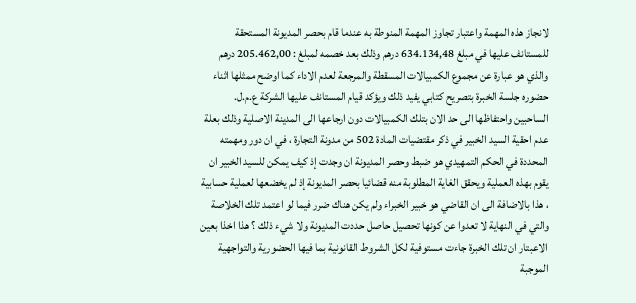لانجاز هذه المهمة واعتبار تجاوز المهمة المنوطة به عندما قام بحصر المديونة المستحقة للمستانف عليها في مبلغ 634.134,48 درهم وذلك بعد خصمه لمبلغ : 205.462,00 درهم والذي هو عبارة عن مجموع الكمبيالات المسقطة والمرجعة لعدم الاداء كما اوضح ممثلها اثناء حضوره جلسة الخبرة بتصريح كتابي يفيد ذلك ويؤكد قيام المستانف عليها الشركة ع.م.ل. الساحبين واحتفاظها الى حد الان بتلك الكمبيالات دون ارجاعها الى المدينة الاصلية وذلك بعلة عدم احقية السيد الخبير في ذكر مقتضيات المادة 502 من مدونة التجارة ، في ان دور ومهمته المحددة في الحكم التمهيدي هو ضبط وحصر المديونة ان وجدت إذ كيف يمكن للسيد الخبير ان يقوم بهذه العملية ويحقق الغاية المطلوبة منه قضائيا بحصر المديونة إذ لم يخضعها لعملية حسابية ، هذا بالاضافة الى ان القاضي هو خبير الخبراء ولم يكن هناك ضرر فيما لو اعتمد تلك الخلاصة والتي في النهاية لا تعدوا عن كونها تحصيل حاصل حددت المديونة ولا شيء ذلك ؟ هذا اخذا بعين الاعبتار ان تلك الخبرة جاءت مستوفية لكل الشروط القانونية بما فيها الحضورية والتواجهية الموجبة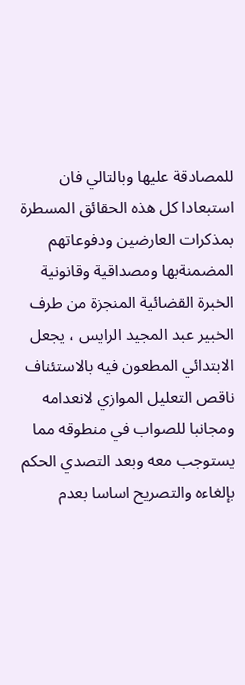للمصادقة عليها وبالتالي فان استبعادا كل هذه الحقائق المسطرة بمذكرات العارضين ودفوعاتهم المضمنةبها ومصداقية وقانونية الخبرة القضائية المنجزة من طرف الخبير عبد المجيد الرايس ، يجعل الابتدائي المطعون فيه بالاستئناف ناقص التعليل الموازي لانعدامه ومجانبا للصواب في منطوقه مما يستوجب معه وبعد التصدي الحكم بإلغاءه والتصريح اساسا بعدم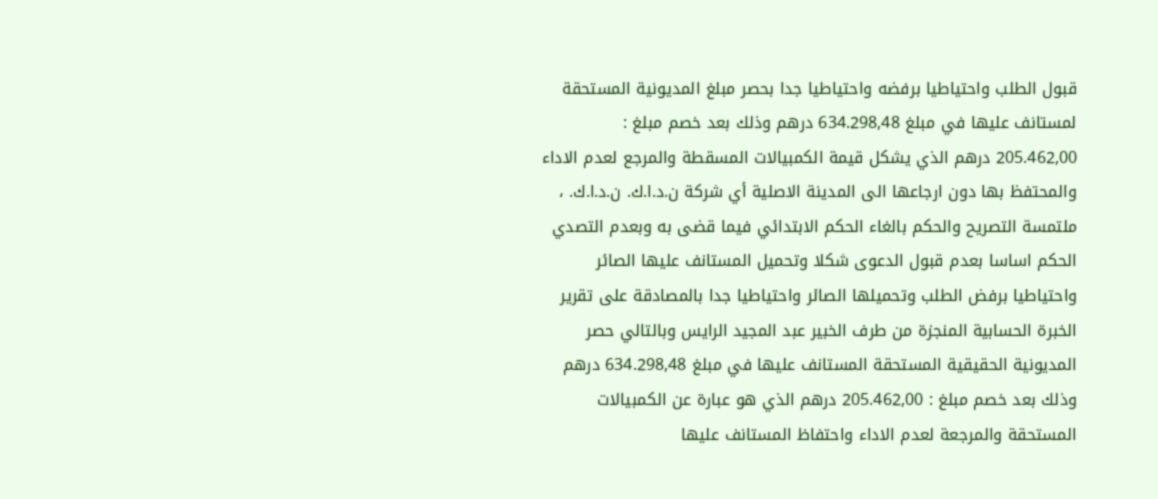قبول الطلب واحتياطيا برفضه واحتياطيا جدا بحصر مبلغ المديونية المستحقة لمستانف عليها في مبلغ 634.298,48 درهم وذلك بعد خصم مبلغ : 205.462,00 درهم الذي يشكل قيمة الكمبيالات المسقطة والمرجع لعدم الاداء والمحتفظ بها دون ارجاعها الى المدينة الاصلية أي شركة ن.د.ا.ك. ن.د.ا.ك. ، ملتمسة التصريح والحكم بالغاء الحكم الابتدائي فيما قضى به وبعدم التصدي الحكم اساسا بعدم قبول الدعوى شكلا وتحميل المستانف عليها الصائر واحتياطيا برفض الطلب وتحميلها الصائر واحتياطيا جدا بالمصادقة على تقرير الخبرة الحسابية المنجزة من طرف الخبير عبد المجيد الرايس وبالتالي حصر المديونية الحقيقية المستحقة المستانف عليها في مبلغ 634.298,48 درهم وذلك بعد خصم مبلغ : 205.462,00 درهم الذي هو عبارة عن الكمبيالات المستحقة والمرجعة لعدم الاداء واحتفاظ المستانف عليها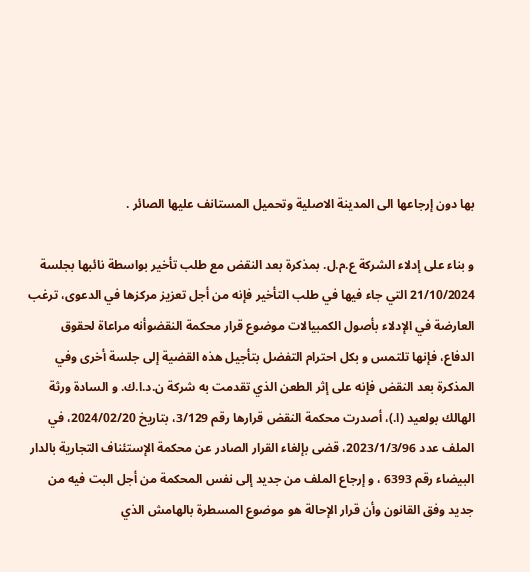بها دون إرجاعها الى المدينة الاصلية وتحميل المستانف عليها الصائر .

و بناء على إدلاء الشركة ع.م.ل. بمذكرة بعد النقض مع طلب تأخير بواسطة نائبها بجلسة 21/10/2024 التي جاء فيها في طلب التأخير فإنه من أجل تعزيز مركزها في الدعوى، ترغب العارضة في الإدلاء بأصول الكمبيالات موضوع قرار محكمة النقضوأنه مراعاة لحقوق الدفاع، فإنها تلتمس و بكل احترام التفضل بتأجيل هذه القضية إلى جلسة أخرى وفي المذكرة بعد النقض فإنه على إثر الطعن الذي تقدمت به شركة ن.د.ا.ك. و السادة ورثة الهالك بولعيد (ا.)، أصدرت محكمة النقض قرارها رقم 3/129، بتاريخ 2024/02/20، في الملف عدد 2023/1/3/96، قضى بإلغاء القرار الصادر عن محكمة الإستئناف التجارية بالدار البيضاء رقم 6393 ، و إرجاع الملف من جديد إلى نفس المحكمة من أجل البت فيه من جديد وفق القانون وأن قرار الإحالة هو موضوع المسطرة بالهامش الذي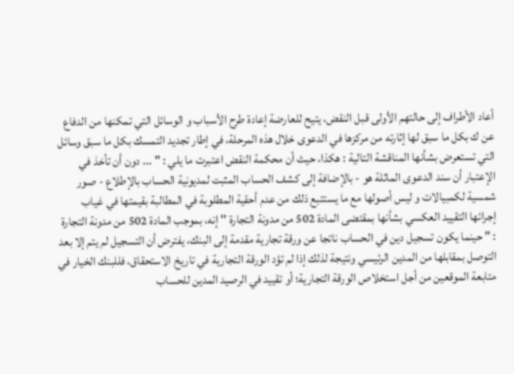أعاد الأطراف إلى حالتهم الأولى قبل النقض، يتيح للعارضة إعادة طرح الأسباب و الوسائل التي تمكنها من الدفاع عن ك بكل ما سبق لها إثارته من مركزها في الدعوى خلال هذه المرحلة، في إطار تجديد التمسك بكل ما سبق وسائل التي تستعرض بشأنها المناقشة التالية : هكذا، حيث أن محكمة النقض اعتبرت ما يلي : " ... دون أن تأخذ في الإعتبار أن سند الدعوى الماثلة هو - بالإضافة إلى كشف الحساب المثبت لمديونية الحساب بالإطلاع - صور شمسية لكمبيالات و ليس أصولها مع ما يستتبع ذلك من عدم أحقية المطلوبة في المطالبة بقيمتها في غياب إجرائها التقييد العكسي بشأنها بمقتضى المادة 502 من مدونة التجارة '' إنه، بموجب المادة 502 من مدونة التجارة : " حينما يكون تسجيل دين في الحساب ناتجا عن ورقة تجارية مقدمة إلى البنك، يفترض أن التسجيل لم يتم إلا بعد التوصل بمقابلها من المدين الرئيسي ونتيجة لذلك إذا لم تؤد الورقة التجارية في تاريخ الاستحقاق، فللبنك الخيار في متابعة الموقعين من أجل استخلاص الورقة التجارية؛ أو تقييد في الرصيد المدين للحساب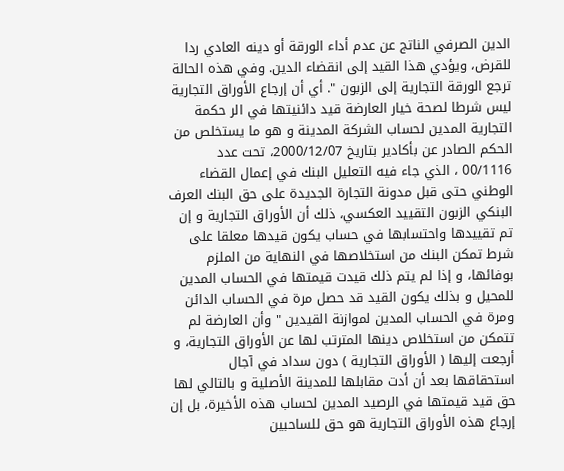الدين الصرفي الناتج عن عدم أداء الورقة أو دينه العادي ردا للقرض، ويؤدي هذا القيد إلى انقضاء الدين. وفي هذه الحالة ترجع الورقة التجارية إلى الزبون ". أي أن إرجاع الأوراق التجارية ليس شرطا لصحة خيار العارضة قيد دائنيتها في الر حكمة التجارية المدين لحساب الشركة المدينة و هو ما يستخلص من الحكم الصادر عن بأكادير بتاريخ 2000/12/07، تحت عدد 00/1116 ، الذي جاء فيه التعليل البنك في إعمال القضاء الوطني حتى قبل مدونة التجارة الجديدة على حق البنك العرف البنكي الزبون التقييد العكسي، ذلك أن الأوراق التجارية و إن تم تقييدها واحتسابها في حساب يكون قيدها معلقا على شرط تمكن البنك من استخلاصها في النهاية من الملزم بوفائها، و إذا لم يتم ذلك قيدت قيمتها في الحساب المدين للمحيل و بذلك يكون القيد قد حصل مرة في الحساب الدائن ومرة في الحساب المدين لموازنة القيدين " وأن العارضة لم تتمكن من استخلاص دينها المترتب لها عن الأوراق التجارية، و أرجعت إليها ( الأوراق التجارية ) دون سداد في آجال استحقاقها بعد أن أدت مقابلها للمدينة الأصلية و بالتالي لها حق قيد قيمتها في الرصيد المدين لحساب هذه الأخيرة، بل إن إرجاع هذه الأوراق التجارية هو حق للساحبين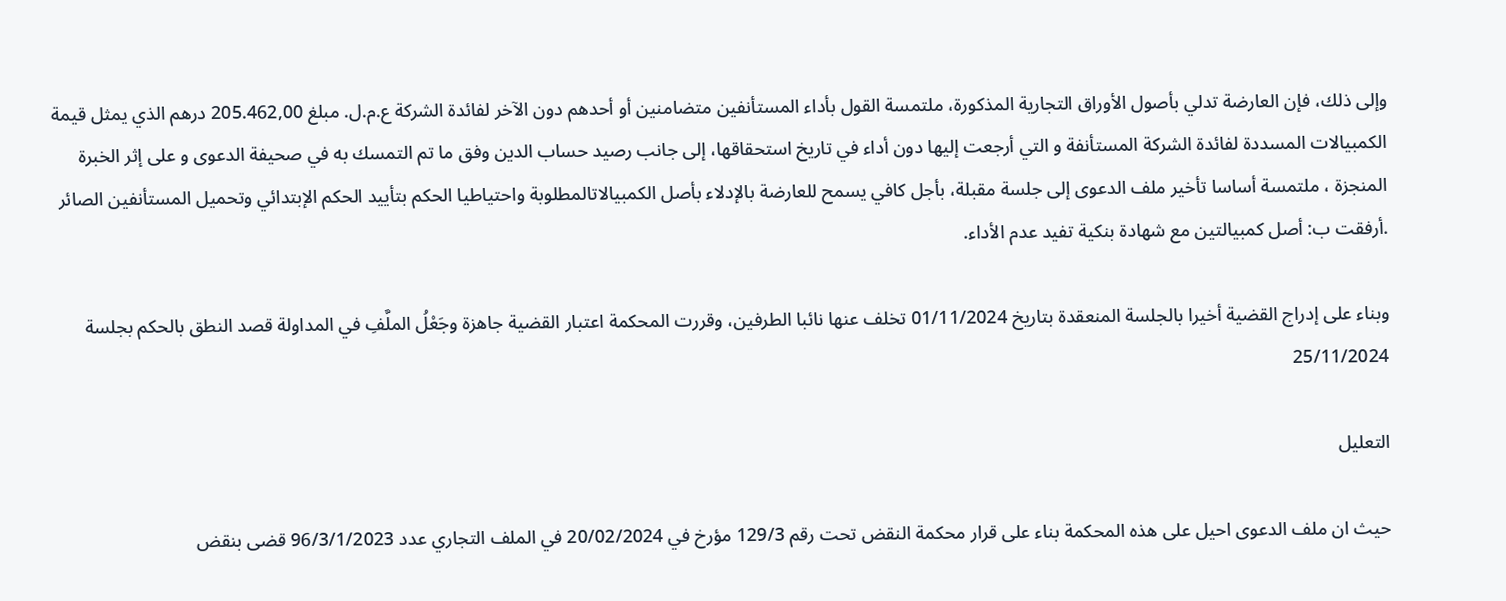وإلى ذلك، فإن العارضة تدلي بأصول الأوراق التجارية المذكورة، ملتمسة القول بأداء المستأنفين متضامنين أو أحدهم دون الآخر لفائدة الشركة ع.م.ل. مبلغ 205.462,00 درهم الذي يمثل قيمة الكمبيالات المسددة لفائدة الشركة المستأنفة و التي أرجعت إليها دون أداء في تاريخ استحقاقها، إلى جانب رصيد حساب الدين وفق ما تم التمسك به في صحيفة الدعوى و على إثر الخبرة المنجزة ، ملتمسة أساسا تأخير ملف الدعوى إلى جلسة مقبلة، بأجل كافي يسمح للعارضة بالإدلاء بأصل الكمبيالاتالمطلوبة واحتياطيا الحكم بتأييد الحكم الإبتدائي وتحميل المستأنفين الصائر .أرفقت ب: أصل كمبيالتين مع شهادة بنكية تفيد عدم الأداء.

وبناء على إدراج القضية أخيرا بالجلسة المنعقدة بتاريخ 01/11/2024 تخلف عنها نائبا الطرفين، وقررت المحكمة اعتبار القضية جاهزة وجَعْلُ الملَّفِ في المداولة قصد النطق بالحكم بجلسة 25/11/2024

التعليل

حيث ان ملف الدعوى احيل على هذه المحكمة بناء على قرار محكمة النقض تحت رقم 129/3 مؤرخ في 20/02/2024 في الملف التجاري عدد 96/3/1/2023 قضى بنقض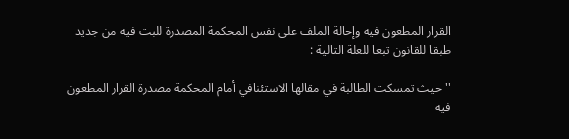القرار المطعون فيه وإحالة الملف على نفس المحكمة المصدرة للبت فيه من جديد طبقا للقانون تبعا للعلة التالية :

'' حيث تمسكت الطالبة في مقالها الاستئنافي أمام المحكمة مصدرة القرار المطعون فيه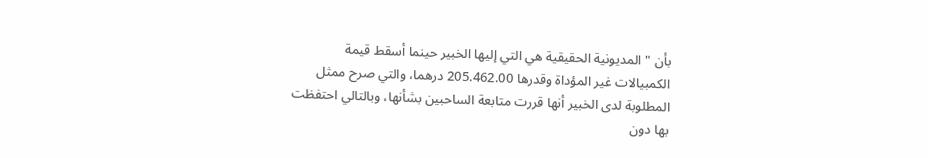بأن "المديونية الحقيقية هي التي إليها الخبير حينما أسقط قيمة الكمبيالات غير المؤداة وقدرها 205.462.00 درهما، والتي صرح ممثل المطلوبة لدى الخبير أنها قررت متابعة الساحبين بشأنها، وبالتالي احتفظت بها دون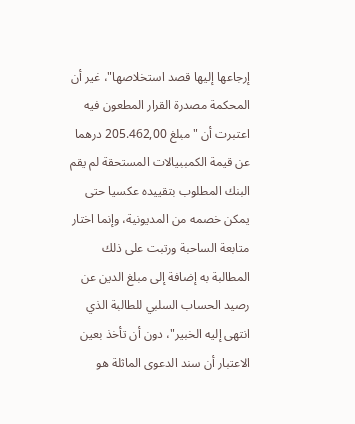إرجاعها إليها قصد استخلاصها"، غير أن المحكمة مصدرة القرار المطعون فيه اعتبرت أن " مبلغ 205.462,00 درهما عن قيمة الكمببيالات المستحقة لم يقم البنك المطلوب بتقييده عكسيا حتى يمكن خصمه من المديونية، وإنما اختار متابعة الساحبة ورتبت على ذلك المطالبة به إضافة إلى مبلغ الدين عن رصيد الحساب السلبي للطالبة الذي انتهى إليه الخبير"، دون أن تأخذ بعين الاعتبار أن سند الدعوى الماثلة هو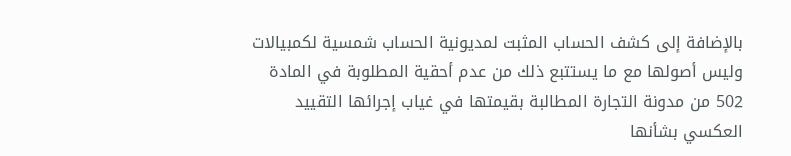بالإضافة إلى كشف الحساب المثبت لمديونية الحساب شمسية لكمبيالات وليس أصولها مع ما يستتبع ذلك من عدم أحقية المطلوبة في المادة 502 من مدونة التجارة المطالبة بقيمتها في غياب إجرائها التقييد العكسي بشأنها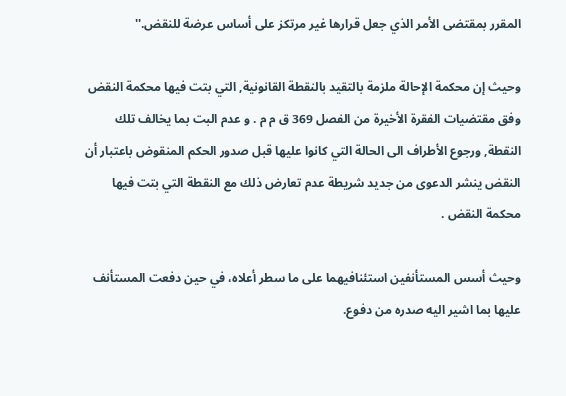المقرر بمقتضى الأمر الذي جعل قرارها غير مرتكز على أساس عرضة للنقض.''

وحيث إن محكمة الإحالة ملزمة بالتقيد بالنقطة القانونية, التي بتت فيها محكمة النقض وفق مقتضيات الفقرة الأخيرة من الفصل 369 ق م م . و عدم البت بما يخالف تلك النقطة, ورجوع الأطراف الى الحالة التي كانوا عليها قبل صدور الحكم المنقوض باعتبار أن النقض ينشر الدعوى من جديد شريطة عدم تعارض ذلك مع النقطة التي بتت فيها محكمة النقض .

وحيث أسس المستأنفين استئنافيهما على ما سطر أعلاه، في حين دفعت المستأنف عليها بما اشير اليه صدره من دفوع.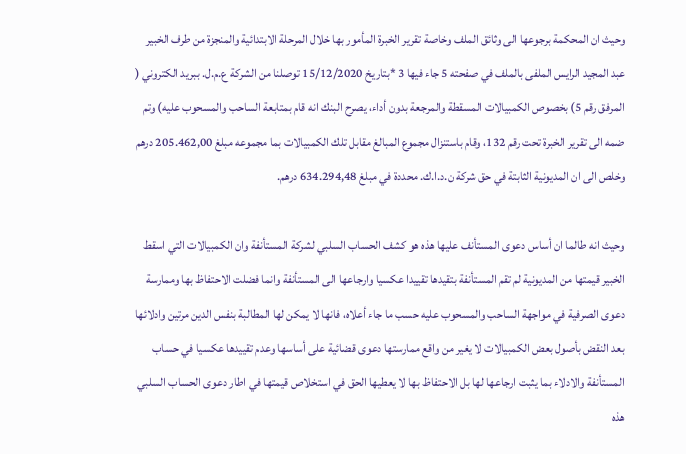وحيث ان المحكمة برجوعها الى وثائق الملف وخاصة تقرير الخبرة المأمور بها خلال المرحلة الابتدائية والمنجزة من طرف الخبير عبد المجيد الرايس الملفى بالملف في صفحته 5 جاء فيها 3 *بتاريخ 15/12/2020 توصلنا من الشركة ع.م.ل. ببريد الكتروني ( المرفق رقم 5) بخصوص الكمبيالات المسقطة والمرجعة بدون أداء، يصرح البنك انه قام بمتابعة الساحب والمسحوب عليه) وتم ضمه الى تقرير الخبرة تحت رقم 132، وقام باستنزال مجموع المبالغ مقابل تلك الكمبيالات بما مجموعه مبلغ 205.462,00 درهم وخلص الى ان المديونية الثابتة في حق شركة ن.د.ا.ك. محددة في مبلغ 634.294,48 درهم.

وحيث انه طالما ان أساس دعوى المستأنف عليها هذه هو كشف الحساب السلبي لشركة المستأنفة وان الكمبيالات التي اسقط الخبير قيمتها من المديونية لم تقم المستأنفة بتقيدها تقييدا عكسيا وارجاعها الى المستأنفة وانما فضلت الاحتفاظ بها وممارسة دعوى الصرفية في مواجهة الساحب والمسحوب عليه حسب ما جاء أعلاه، فانها لا يمكن لها المطالبة بنفس الدين مرتين وادلائها بعد النقض بأصول بعض الكمبيالات لا يغير من واقع ممارستها دعوى قضائية على أساسها وعدم تقييدها عكسيا في حساب المستأنفة والادلاء بما يثبت ارجاعها لها بل الاحتفاظ بها لا يعطيها الحق في استخلاص قيمتها في اطار دعوى الحساب السلبي هذه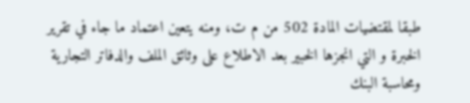طبقا لمقتضيات المادة 502 من م ت، ومنه يتعين اعتماد ما جاء في تقرير الخبرة و التي انجزها الخبير بعد الاطلاع على وثائق الملف والدفاتر التجارية ومحاسبة البنك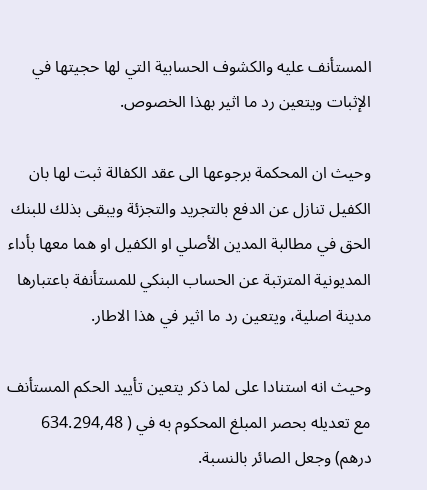المستأنف عليه والكشوف الحسابية التي لها حجيتها في الإثبات ويتعين رد ما اثير بهذا الخصوص.

وحيث ان المحكمة برجوعها الى عقد الكفالة ثبت لها بان الكفيل تنازل عن الدفع بالتجريد والتجزئة ويبقى بذلك للبنك الحق في مطالبة المدين الأصلي او الكفيل او هما معها بأداء المديونية المترتبة عن الحساب البنكي للمستأنفة باعتبارها مدينة اصلية، ويتعين رد ما اثير في هذا الاطار.

وحيث انه استنادا على لما ذكر يتعين تأييد الحكم المستأنف مع تعديله بحصر المبلغ المحكوم به في ( 634.294,48 درهم) وجعل الصائر بالنسبة.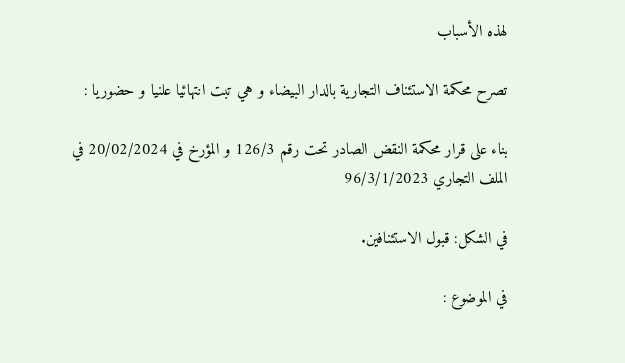لهذه الأسباب

تصرح محكمة الاستئناف التجارية بالدار البيضاء و هي تبت انتهائيا علنيا و حضوريا :

بناء على قرار محكمة النقض الصادر تحت رقم 126/3 و المؤرخ في 20/02/2024 في الملف التجاري 96/3/1/2023

في الشكل: قبول الاستئنافين.

في الموضوع :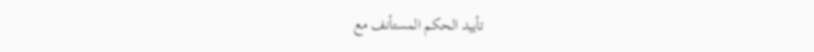تأييد الحكم المستأنف مع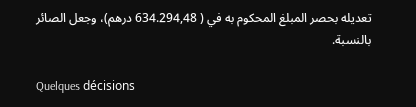تعديله بحصر المبلغ المحكوم به في ( 634.294,48 درهم)، وجعل الصائر بالنسبة.

Quelques décisions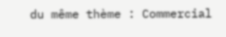du même thème : Commercial